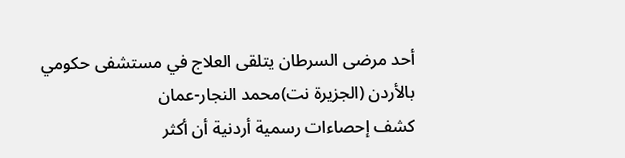أحد مرضى السرطان يتلقى العلاج في مستشفى حكومي بالأردن (الجزيرة نت)محمد النجار-عمان
كشف إحصاءات رسمية أردنية أن أكثر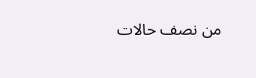من نصف حالات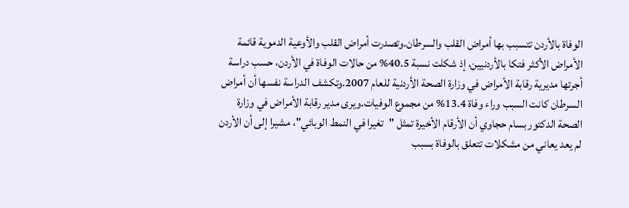الوفاة بالأردن تتسبب بها أمراض القلب والسرطان.وتصدرت أمراض القلب والأوعية الدموية قائمة الأمراض الأكثر فتكا بالأردنيين، إذ شكلت نسبة 40.5% من حالات الوفاة في الأردن، حسب دراسة أجرتها مديرية رقابة الأمراض في وزارة الصحة الأردنية للعام 2007.وتكشف الدراسة نفسها أن أمراض السرطان كانت السبب وراء وفاة 13.4% من مجموع الوفيات.ويرى مدير رقابة الأمراض في وزارة الصحة الدكتور بسام حجاوي أن الأرقام الأخيرة تمثل "تغيرا في النمط الوبائي"، مشيرا إلى أن الأردن لم يعد يعاني من مشكلات تتعلق بالوفاة بسبب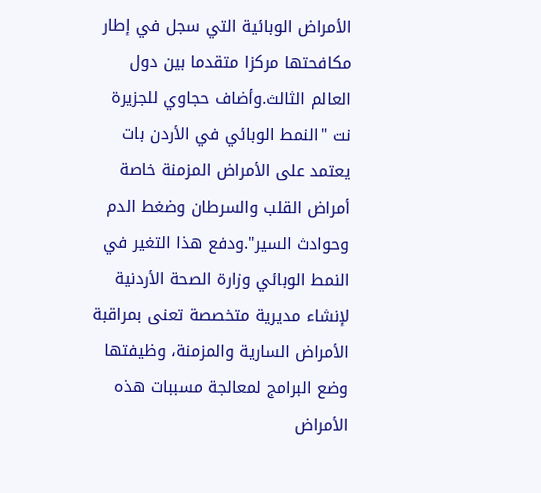الأمراض الوبائية التي سجل في إطار مكافحتها مركزا متقدما بين دول العالم الثالث.وأضاف حجاوي للجزيرة نت "النمط الوبائي في الأردن بات يعتمد على الأمراض المزمنة خاصة أمراض القلب والسرطان وضغط الدم وحوادث السير".ودفع هذا التغير في النمط الوبائي وزارة الصحة الأردنية لإنشاء مديرية متخصصة تعنى بمراقبة الأمراض السارية والمزمنة، وظيفتها وضع البرامج لمعالجة مسببات هذه الأمراض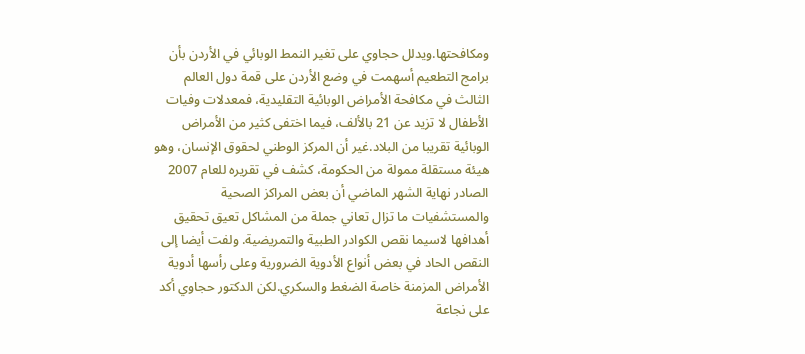ومكافحتها.ويدلل حجاوي على تغير النمط الوبائي في الأردن بأن برامج التطعيم أسهمت في وضع الأردن على قمة دول العالم الثالث في مكافحة الأمراض الوبائية التقليدية، فمعدلات وفيات الأطفال لا تزيد عن 21 بالألف، فيما اختفى كثير من الأمراض الوبائية تقريبا من البلاد.غير أن المركز الوطني لحقوق الإنسان، وهو هيئة مستقلة ممولة من الحكومة، كشف في تقريره للعام 2007 الصادر نهاية الشهر الماضي أن بعض المراكز الصحية والمستشفيات ما تزال تعاني جملة من المشاكل تعيق تحقيق أهدافها لاسيما نقص الكوادر الطبية والتمريضية. ولفت أيضا إلى النقص الحاد في بعض أنواع الأدوية الضرورية وعلى رأسها أدوية الأمراض المزمنة خاصة الضغط والسكري.لكن الدكتور حجاوي أكد على نجاعة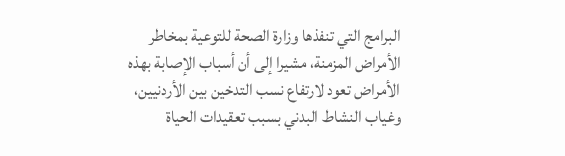البرامج التي تنفذها وزارة الصحة للتوعية بمخاطر الأمراض المزمنة، مشيرا إلى أن أسباب الإصابة بهذه الأمراض تعود لارتفاع نسب التدخين بين الأردنيين، وغياب النشاط البدني بسبب تعقيدات الحياة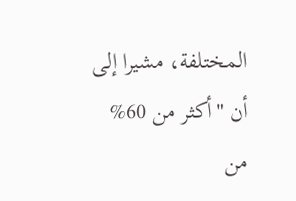المختلفة، مشيرا إلى أن "أكثر من 60% من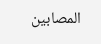المصابين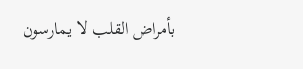بأمراض القلب لا يمارسون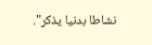نشاطا بدنيا يذكر".